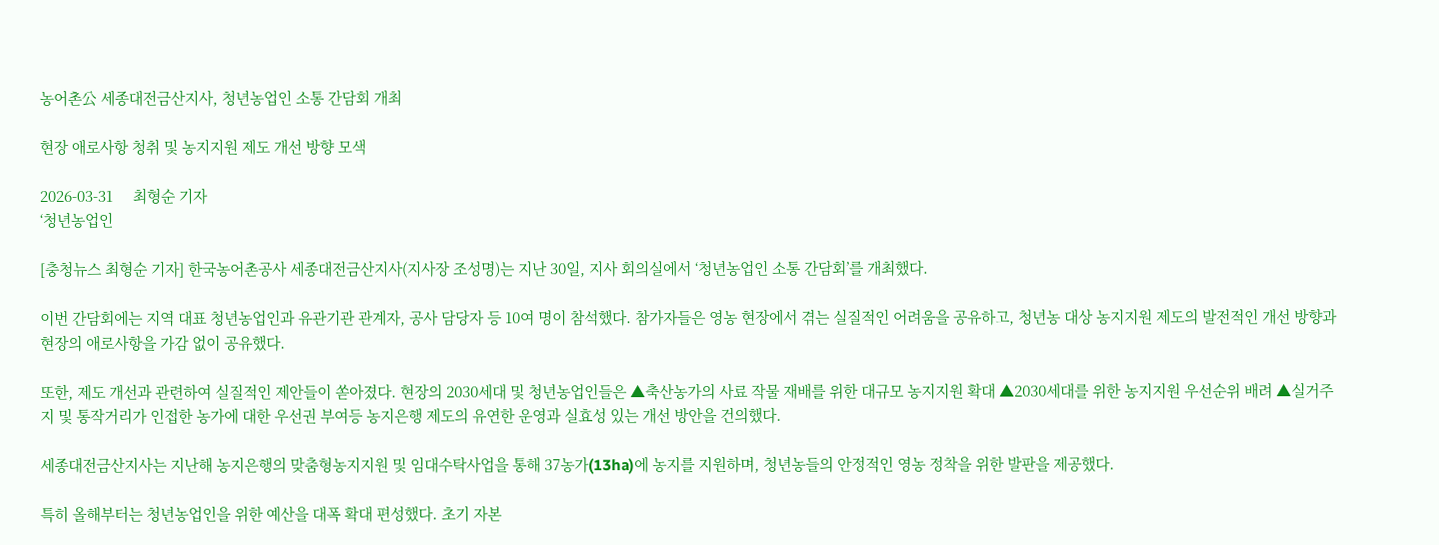농어촌公 세종대전금산지사, 청년농업인 소통 간담회 개최

현장 애로사항 청취 및 농지지원 제도 개선 방향 모색

2026-03-31     최형순 기자
‘청년농업인

[충청뉴스 최형순 기자] 한국농어촌공사 세종대전금산지사(지사장 조성명)는 지난 30일, 지사 회의실에서 ‘청년농업인 소통 간담회’를 개최했다.

이번 간담회에는 지역 대표 청년농업인과 유관기관 관계자, 공사 담당자 등 10여 명이 참석했다. 참가자들은 영농 현장에서 겪는 실질적인 어려움을 공유하고, 청년농 대상 농지지원 제도의 발전적인 개선 방향과 현장의 애로사항을 가감 없이 공유했다.

또한, 제도 개선과 관련하여 실질적인 제안들이 쏟아졌다. 현장의 2030세대 및 청년농업인들은 ▲축산농가의 사료 작물 재배를 위한 대규모 농지지원 확대 ▲2030세대를 위한 농지지원 우선순위 배려 ▲실거주지 및 통작거리가 인접한 농가에 대한 우선권 부여등 농지은행 제도의 유연한 운영과 실효성 있는 개선 방안을 건의했다.

세종대전금산지사는 지난해 농지은행의 맞춤형농지지원 및 임대수탁사업을 통해 37농가(13ha)에 농지를 지원하며, 청년농들의 안정적인 영농 정착을 위한 발판을 제공했다.

특히 올해부터는 청년농업인을 위한 예산을 대폭 확대 편성했다. 초기 자본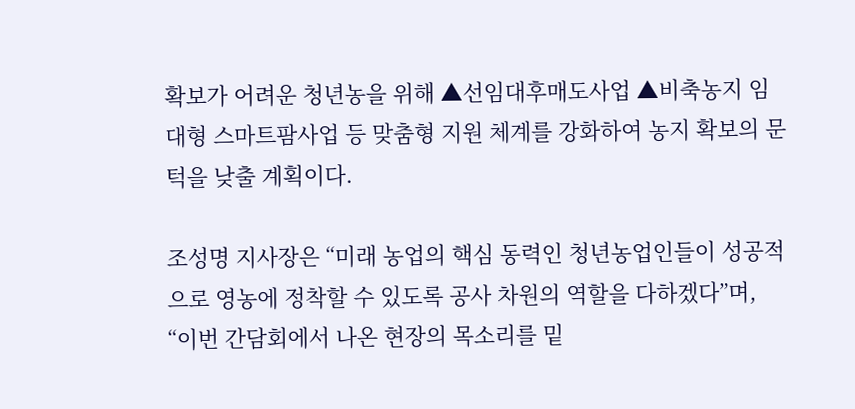확보가 어려운 청년농을 위해 ▲선임대후매도사업 ▲비축농지 임대형 스마트팜사업 등 맞춤형 지원 체계를 강화하여 농지 확보의 문턱을 낮출 계획이다.

조성명 지사장은 “미래 농업의 핵심 동력인 청년농업인들이 성공적으로 영농에 정착할 수 있도록 공사 차원의 역할을 다하겠다”며, “이번 간담회에서 나온 현장의 목소리를 밑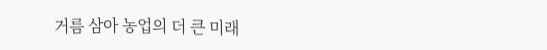거름 삼아 농업의 더 큰 미래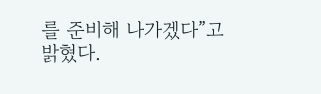를 준비해 나가겠다”고 밝혔다.